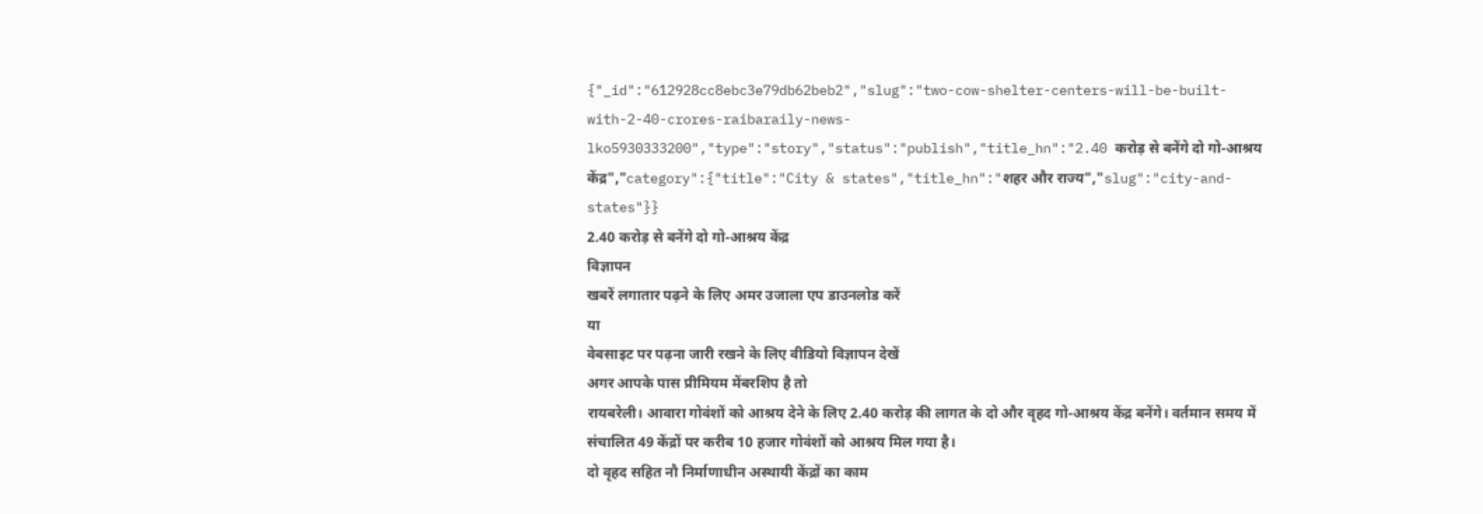{"_id":"612928cc8ebc3e79db62beb2","slug":"two-cow-shelter-centers-will-be-built-with-2-40-crores-raibaraily-news-lko5930333200","type":"story","status":"publish","title_hn":"2.40 करोड़ से बनेंगे दो गो-आश्रय केंद्र","category":{"title":"City & states","title_hn":"शहर और राज्य","slug":"city-and-states"}}
2.40 करोड़ से बनेंगे दो गो-आश्रय केंद्र
विज्ञापन
खबरें लगातार पढ़ने के लिए अमर उजाला एप डाउनलोड करें
या
वेबसाइट पर पढ़ना जारी रखने के लिए वीडियो विज्ञापन देखें
अगर आपके पास प्रीमियम मेंबरशिप है तो
रायबरेली। आवारा गोवंशों को आश्रय देने के लिए 2.40 करोड़ की लागत के दो और वृहद गो-आश्रय केंद्र बनेंगे। वर्तमान समय में संचालित 49 केंद्रों पर करीब 10 हजार गोवंशों को आश्रय मिल गया है।
दो वृहद सहित नौ निर्माणाधीन अस्थायी केंद्रों का काम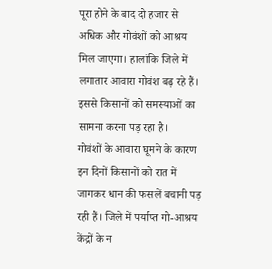पूरा होने के बाद दो हजार से अधिक और गोवंशों को आश्रय मिल जाएगा। हालांकि जिले में लगातार आवारा गोवंश बढ़ रहे हैं। इससे किसानों को समस्याओं का सामना करना पड़ रहा है।
गोवंशों के आवारा घूमने के कारण इन दिनों किसानों को रात में जागकर धान की फसलें बचानी पड़ रही हैं। जिले में पर्याप्त गो-आश्रय केंद्रों के न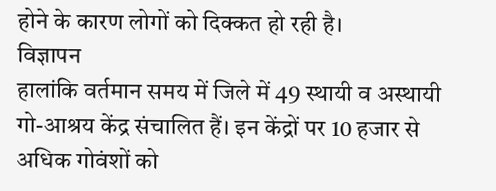होने के कारण लोगों को दिक्कत हो रही है।
विज्ञापन
हालांकि वर्तमान समय में जिले में 49 स्थायी व अस्थायी गो-आश्रय केंद्र संचालित हैं। इन केंद्रों पर 10 हजार से अधिक गोवंशों को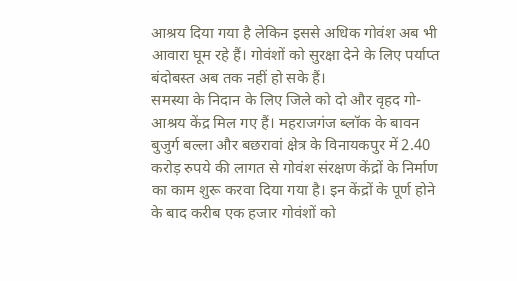आश्रय दिया गया है लेकिन इससे अधिक गोवंश अब भी आवारा घूम रहे हैं। गोवंशों को सुरक्षा देने के लिए पर्याप्त बंदोबस्त अब तक नहीं हो सके हैं।
समस्या के निदान के लिए जिले को दो और वृहद गो-आश्रय केंद्र मिल गए हैं। महराजगंज ब्लॉक के बावन बुजुर्ग बल्ला और बछरावां क्षेत्र के विनायकपुर में 2.40 करोड़ रुपये की लागत से गोवंश संरक्षण केंद्रों के निर्माण का काम शुरू करवा दिया गया है। इन केंद्रों के पूर्ण होने के बाद करीब एक हजार गोवंशों को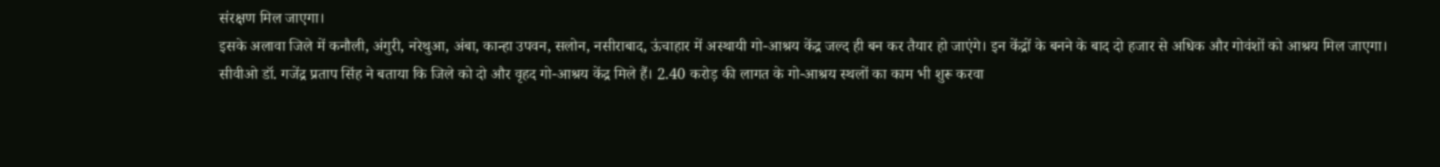संरक्षण मिल जाएगा।
इसके अलावा जिले में कनौली, अंगुरी, नरेथुआ, अंबा, कान्हा उपवन, सलोन, नसीराबाद, ऊंचाहार में अस्थायी गो-आश्रय केंद्र जल्द ही बन कर तैयार हो जाएंगे। इन केंद्रों के बनने के बाद दो हजार से अधिक और गोवंशों को आश्रय मिल जाएगा।
सीवीओ डॉ. गजेंद्र प्रताप सिंह ने बताया कि जिले को दो और वृहद गो-आश्रय केंद्र मिले हैं। 2.40 करोड़ की लागत के गो-आश्रय स्थलों का काम भी शुरू करवा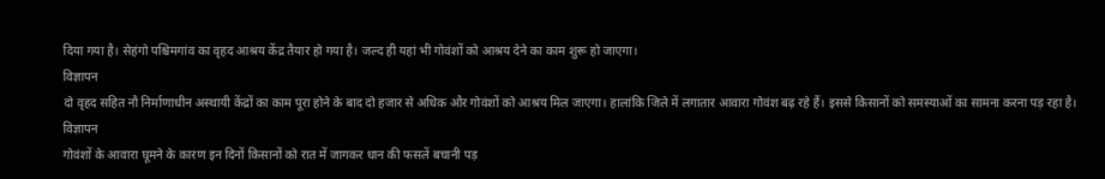दिया गया है। सेहंगो पश्चिमगांव का वृहद आश्रय केंद्र तैयार हो गया है। जल्द ही यहां भी गोवंशों को आश्रय देने का काम शुरू हो जाएगा।
विज्ञापन
दो वृहद सहित नौ निर्माणाधीन अस्थायी केंद्रों का काम पूरा होने के बाद दो हजार से अधिक और गोवंशों को आश्रय मिल जाएगा। हालांकि जिले में लगातार आवारा गोवंश बढ़ रहे हैं। इससे किसानों को समस्याओं का सामना करना पड़ रहा है।
विज्ञापन
गोवंशों के आवारा घूमने के कारण इन दिनों किसानों को रात में जागकर धान की फसलें बचानी पड़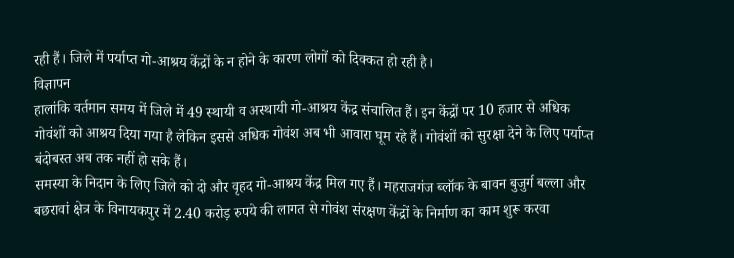रही हैं। जिले में पर्याप्त गो-आश्रय केंद्रों के न होने के कारण लोगों को दिक्कत हो रही है।
विज्ञापन
हालांकि वर्तमान समय में जिले में 49 स्थायी व अस्थायी गो-आश्रय केंद्र संचालित हैं। इन केंद्रों पर 10 हजार से अधिक गोवंशों को आश्रय दिया गया है लेकिन इससे अधिक गोवंश अब भी आवारा घूम रहे हैं। गोवंशों को सुरक्षा देने के लिए पर्याप्त बंदोबस्त अब तक नहीं हो सके हैं।
समस्या के निदान के लिए जिले को दो और वृहद गो-आश्रय केंद्र मिल गए हैं। महराजगंज ब्लॉक के बावन बुजुर्ग बल्ला और बछरावां क्षेत्र के विनायकपुर में 2.40 करोड़ रुपये की लागत से गोवंश संरक्षण केंद्रों के निर्माण का काम शुरू करवा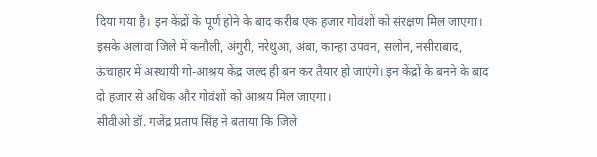दिया गया है। इन केंद्रों के पूर्ण होने के बाद करीब एक हजार गोवंशों को संरक्षण मिल जाएगा।
इसके अलावा जिले में कनौली, अंगुरी, नरेथुआ, अंबा, कान्हा उपवन, सलोन, नसीराबाद, ऊंचाहार में अस्थायी गो-आश्रय केंद्र जल्द ही बन कर तैयार हो जाएंगे। इन केंद्रों के बनने के बाद दो हजार से अधिक और गोवंशों को आश्रय मिल जाएगा।
सीवीओ डॉ. गजेंद्र प्रताप सिंह ने बताया कि जिले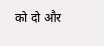को दो और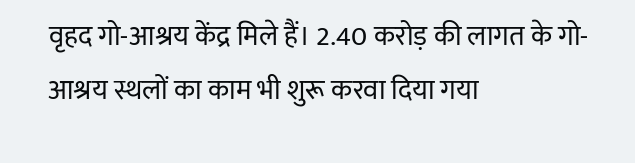वृहद गो-आश्रय केंद्र मिले हैं। 2.40 करोड़ की लागत के गो-आश्रय स्थलों का काम भी शुरू करवा दिया गया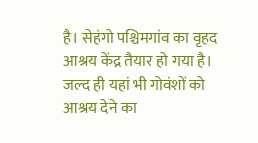है। सेहंगो पश्चिमगांव का वृहद आश्रय केंद्र तैयार हो गया है। जल्द ही यहां भी गोवंशों को आश्रय देने का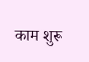काम शुरू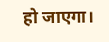हो जाएगा।